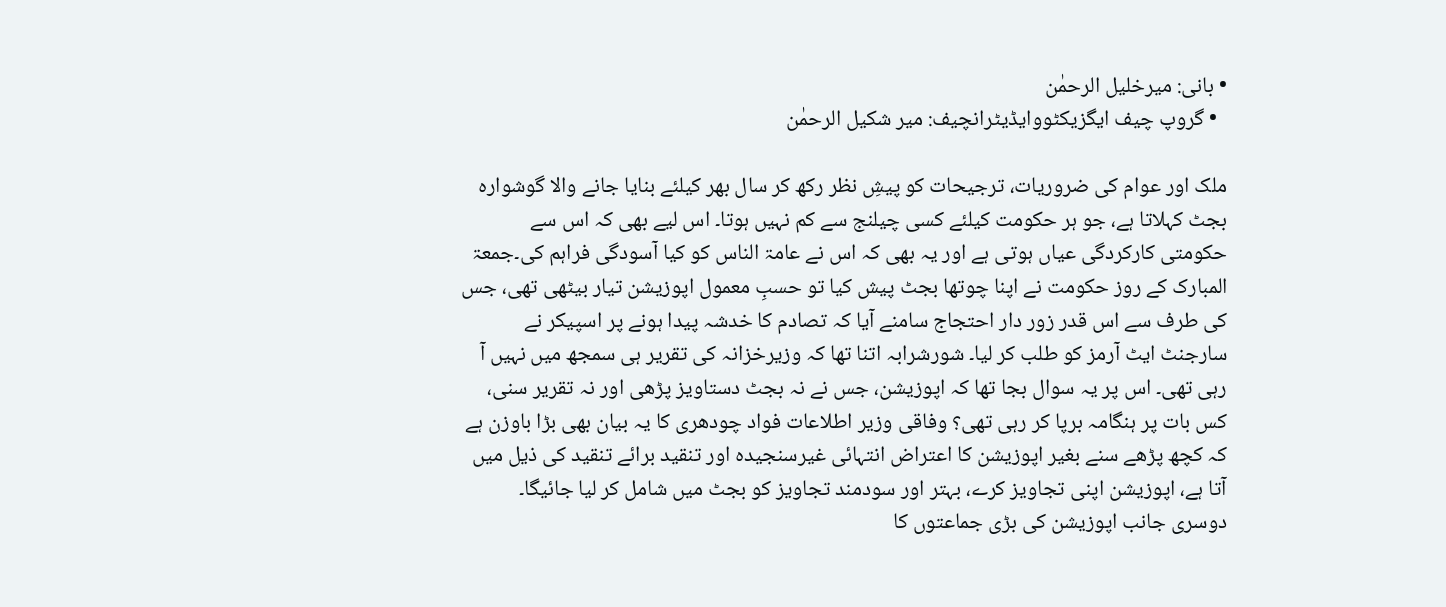• بانی: میرخلیل الرحمٰن
  • گروپ چیف ایگزیکٹووایڈیٹرانچیف: میر شکیل الرحمٰن

ملک اور عوام کی ضروریات، ترجیحات کو پیشِ نظر رکھ کر سال بھر کیلئے بنایا جانے والا گوشوارہ بجٹ کہلاتا ہے، جو ہر حکومت کیلئے کسی چیلنج سے کم نہیں ہوتا۔ اس لیے بھی کہ اس سے حکومتی کارکردگی عیاں ہوتی ہے اور یہ بھی کہ اس نے عامۃ الناس کو کیا آسودگی فراہم کی۔جمعۃ المبارک کے روز حکومت نے اپنا چوتھا بجٹ پیش کیا تو حسبِ معمول اپوزیشن تیار بیٹھی تھی، جس کی طرف سے اس قدر زور دار احتجاج سامنے آیا کہ تصادم کا خدشہ پیدا ہونے پر اسپیکر نے سارجنٹ ایٹ آرمز کو طلب کر لیا۔ شورشرابہ اتنا تھا کہ وزیرخزانہ کی تقریر ہی سمجھ میں نہیں آ رہی تھی۔ اس پر یہ سوال بجا تھا کہ اپوزیشن، جس نے نہ بجٹ دستاویز پڑھی اور نہ تقریر سنی، کس بات پر ہنگامہ برپا کر رہی تھی؟ وفاقی وزیر اطلاعات فواد چودھری کا یہ بیان بھی بڑا باوزن ہے کہ کچھ پڑھے سنے بغیر اپوزیشن کا اعتراض انتہائی غیرسنجیدہ اور تنقید برائے تنقید کی ذیل میں آتا ہے، اپوزیشن اپنی تجاویز کرے، بہتر اور سودمند تجاویز کو بجٹ میں شامل کر لیا جائیگا۔ دوسری جانب اپوزیشن کی بڑی جماعتوں کا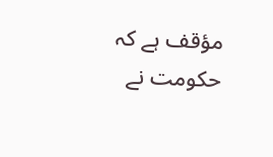مؤقف ہے کہ حکومت نے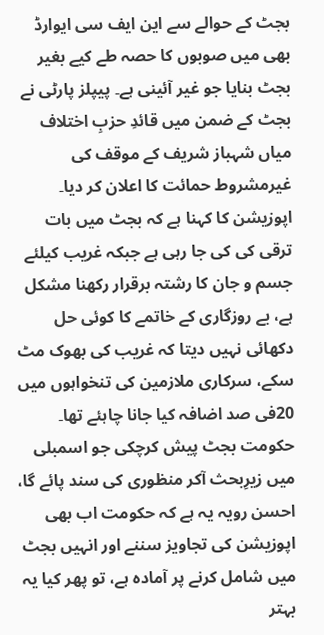بجٹ کے حوالے سے این ایف سی ایوارڈ بھی میں صوبوں کا حصہ طے کیے بغیر بجٹ بنایا جو غیر آئینی ہے۔ پیپلز پارٹی نے بجٹ کے ضمن میں قائدِ حزبِ اختلاف میاں شہباز شریف کے موقف کی غیرمشروط حمائت کا اعلان کر دیا۔ اپوزیشن کا کہنا ہے کہ بجٹ میں بات ترقی کی کی جا رہی ہے جبکہ غریب کیلئے جسم و جان کا رشتہ برقرار رکھنا مشکل ہے، بے روزگاری کے خاتمے کا کوئی حل دکھائی نہیں دیتا کہ غریب کی بھوک مٹ سکے، سرکاری ملازمین کی تنخواہوں میں 20فی صد اضافہ کیا جانا چاہئے تھا۔ حکومت بجٹ پیش کرچکی جو اسمبلی میں زیرِبحث آکر منظوری کی سند پائے گا، احسن رویہ یہ ہے کہ حکومت اب بھی اپوزیشن کی تجاویز سننے اور انہیں بجٹ میں شامل کرنے پر آمادہ ہے، تو پھر کیا یہ بہتر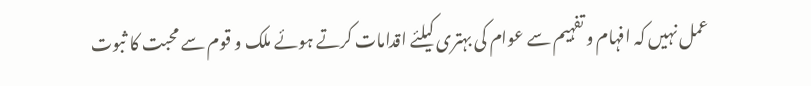عمل نہیں کہ افہام و تفہیم سے عوام کی بہتری کیلئے اقدامات کرتے ہوئے ملک و قوم سے محبت کا ثبوت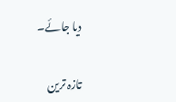دیا جائے۔

تازہ ترین